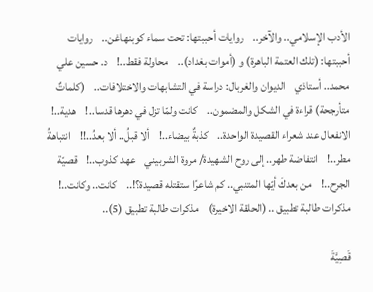الأدب الإسلامي.. والآخر..    روايات أحببتها: تحت سماء كوبنهاغن..    روايات أحببتها: (تلك العتمة الباهرة) و (أموات بغداد)..    محاولة فقط..!    د. حسين علي محمد.. أستاذي    الديوان والغربال: دراسة في التشابهات والاختلافات..    (كلماتٌ متأرجحة) قراءة في الشكل والمضمون..    كانت ولمّا تزل في دهرها قدسا..!    هدية..!    الانفعال عند شعراء القصيدة الواحدة..    كذبةٌ بيضاء..!    ألا قبلُ.. ألا بعدُ..!!    انتباهةُ مطر..!    انتفاضة طهر.. إلى روح الشهيدة/ مروة الشربيني    عهد كذوب..!    قصيّة الجرح..!    من بعدكَ أيّها المتنبي.. كم شاعرًا ستقتله قصيدة؟!..    كانت.. وكانت..!    مذكرات طالبة تطبيق .. (الحلقة الاخيرة)    مذكرات طالبة تطبيق (5)..

قَصِيَّةَ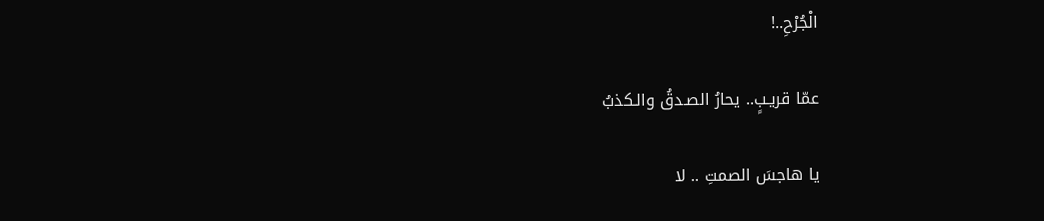الْجُرْحِ..!

عمّا قريـبٍ.. يحارُ الصـدقُ والـكذبُ

يا هاجسَ الصمتِ .. لا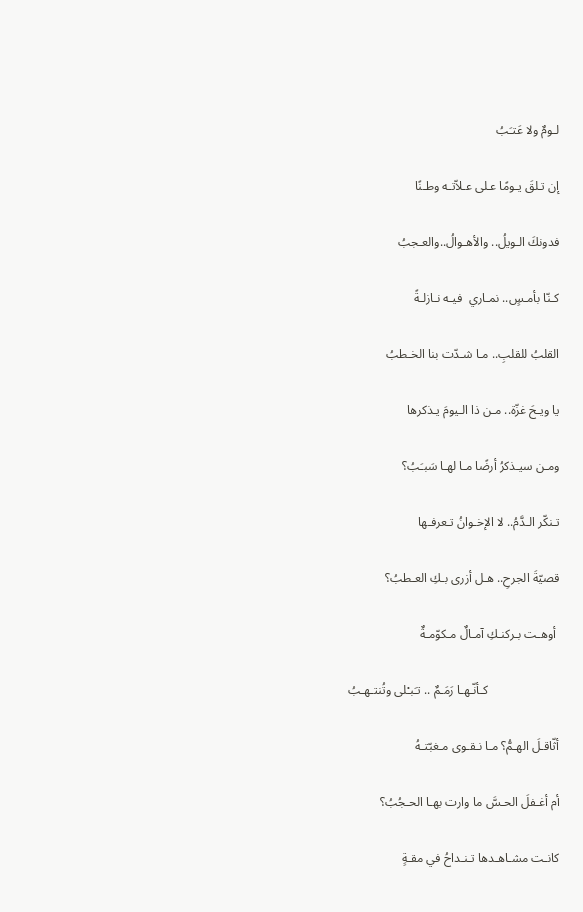لـومٌ ولا عَتـَبُ

إن تـلقَ يـومًا عـلى عـلاّتـه وطـنًا

فدونكَ الـويلُ.. والأهـوالُ..والعـجبُ

كـنّا بأمـسٍ.. نمـاري  فيـه نـازلـةً

القلبُ للقلبِ.. مـا شـدّت بنا الخـطبُ

يا ويـحَ غزّة.. مـن ذا الـيومَ يـذكرها

ومـن سيـذكرُ أرضًا مـا لهـا سَبـَبُ؟

تـنكّر الـدَّمُ.. لا الإخـوانُ تـعرفـها

قصيّةَ الجرحِ.. هـل أزرى بـكِ العـطبُ؟

 أوهـت بـركنـكِ آمـالٌ مـكوّمـةٌ

                       كـأنّـهـا رَمَـمٌ .. تـَبـْلى وتُنتـهـبُ

أثّاقـلَ الهـمُّ؟ مـا نـقـوى مـغبّتـهُ

أم أغـفلَ الحـسَّ ما وارت بهـا الحـجُبُ؟

كانـت مشـاهـدها تـنـداحُ في مقـةٍ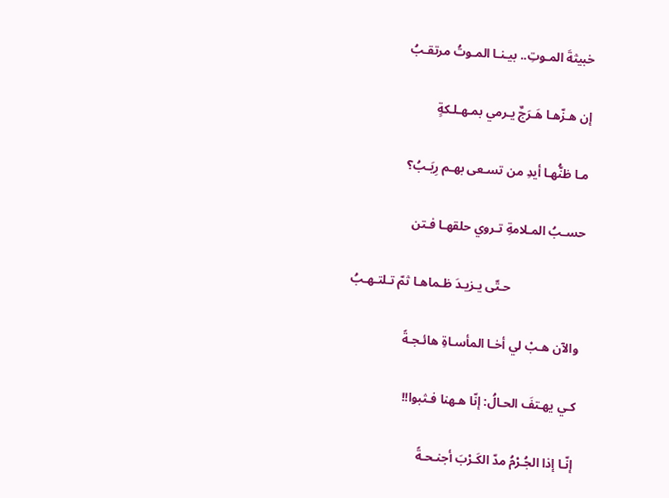خبيثةَ المـوتِ.. بيـنـا المـوتُ مرتقـبُ

إن هـزّهـا هَـرَجٌ يـرمي بمـهـلـكةٍ

مـا ظنُّهـا أيدِ من تسـعى بهـم رِيَـبُ؟

حسـبُ المـلامةِ تـروي حلقهـا فـتن

                       حـتّى يـزيـدَ ظـماهـا ثمّ تـلتـهـبُ

والآن هـبْ لي أخـا المأسـاةِ هائـجـةً

كـي يهـتفَ الحـالُ: إنّا هـهنا فـثبوا!!

إنّـا إذا الجُـرْمُ مدّ الكَـرْبَ أجنـحـةً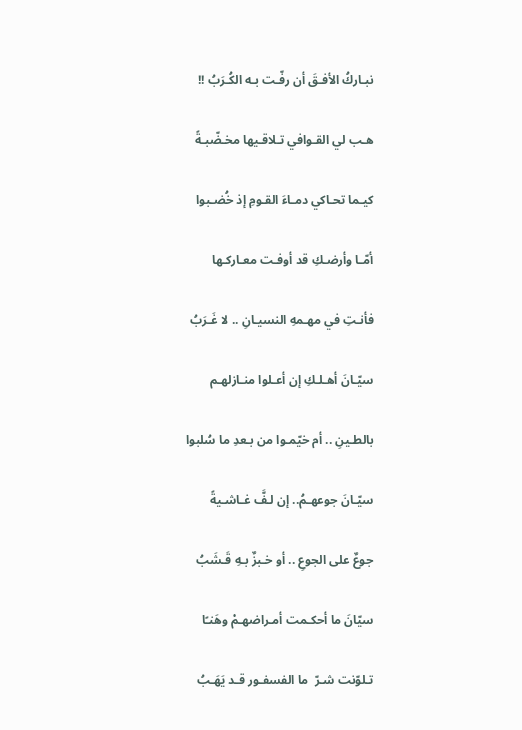نبـاركُ الأفـقَ أن رفّـت بـه الكُـرَبُ !!

هـب لي القـوافي تـلاقـيها مخـضّبـةً

كيـما تحـاكي دمـاءَ القـومِ إذ خُضـبوا

أمّـا وأرضـكِ قد أوفـت معـاركـها

فأنـتِ في مهـمهِ النسيـانِ .. لا غَـرَبُ

سيّـانَ أهـلـكِ إن أعـلوا منـازلهـم

بالطـينِ .. أم خيّمـوا من بـعدِ ما سُلبوا

سيّـانَ جوعهـمُ.. إن لـفَّ غـاشـيةً

جوعٌ على الجوعِ .. أو خـبزٌ بـهِ قَـشَبُ

سيّانَ ما أحكـمت أمـراضهـمْ وهَنـًا

تـلوّنت شـرّ  ما الفسفـور قـد يَهَـبُ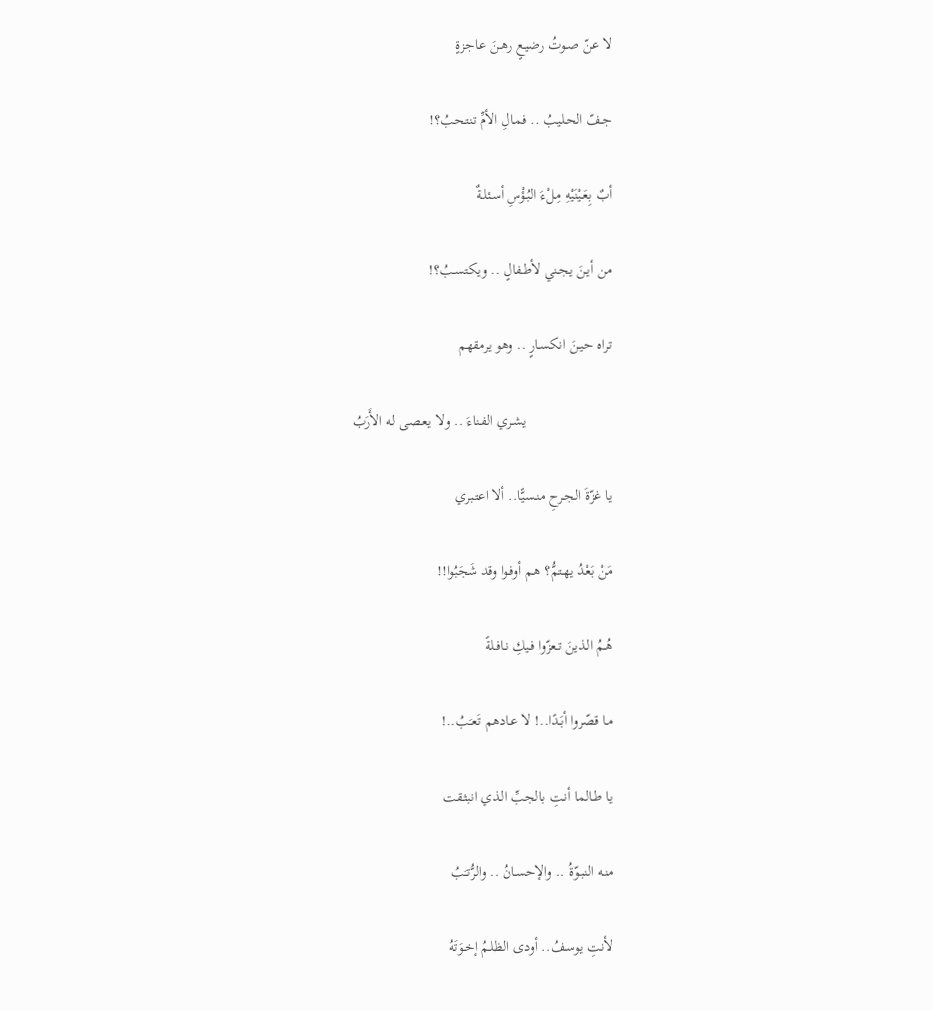لا عنّ صـوتُ رضيـعٍ رهـنَ عـاجزةٍ

جـفّ الحـليبُ .. فمـالِ الأمِّ تنتـحبُ؟!

أبٌ بِعَـيْنَيْهِ مِـلْءَ البُـؤْسِ أسـئلـةٌ

من أيـنَ يجـني لأطـفالٍ .. ويكتسـبُ؟!

تراه حيـنَ انكسـارٍ .. وهو يرمقهم

                       يشـري الفـناءَ .. ولا يعـصى لـه الأَرَبُ

يا غزّةَ الجـرحِ منـسيًّا.. ألا اعتـبري

مَنْ بَعْدُ يهـتمُّ؟ هـم أوفـوا وقد شَجَبُوا!!

هُـمُ الـذينَ تـعزّوا فـيكِ نـافـلةً

مـا قصّروا أبَـدًا..! لا عـادهم تَعـَبُ..!

يا طـالما أنـتِ بالجبِّ الـذي انبثـقت

منـه النبـوّةُ .. والإحسـانُ .. والرُّتـَبُ

لأنتِ يوسـفُ.. أودى الظلـمُ إخـوَتَهُ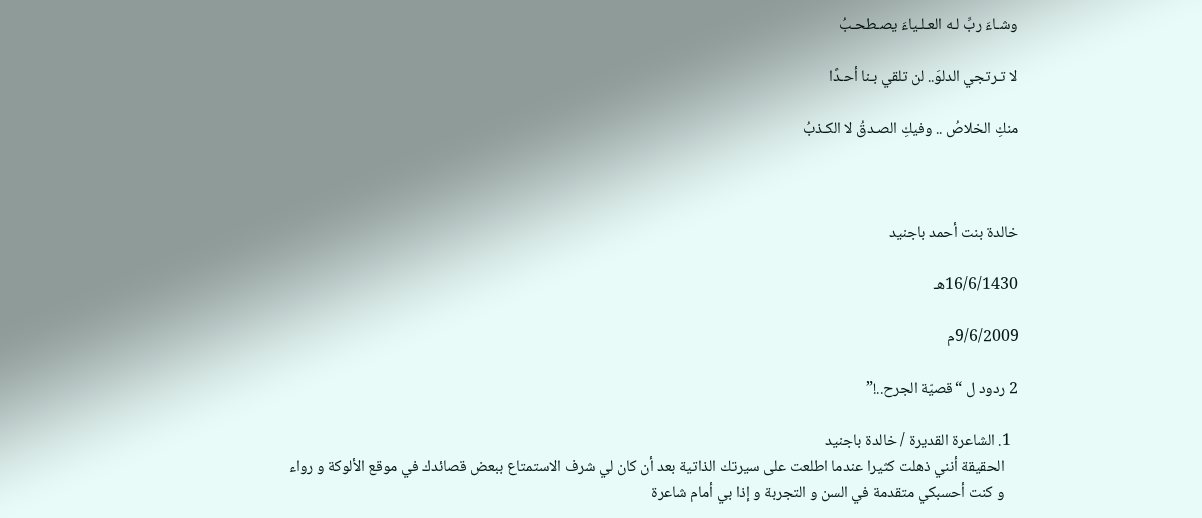وشـاءَ ربِّ لـه العـلـياءَ يصـطحـبُ

لا تـرتجي الدلوَ.. لن تلقي بـنا أحـدًا

منكِ الخلاصُ .. وفيكِ الصـدقُ لا الكـذبُ



خالدة بنت أحمد باجنيد

16/6/1430هـ

9/6/2009م

2 ردود ل “قصيّة الجرح..!”

  1. الشاعرة القديرة / خالدة باجنيد
    الحقيقة أنني ذهلت كثيرا عندما اطلعت على سيرتك الذاتية بعد أن كان لي شرف الاستمتاع ببعض قصائدك في موقع الألوكة و رواء
    و كنت أحسبكي متقدمة في السن و التجربة و إذا بي أمام شاعرة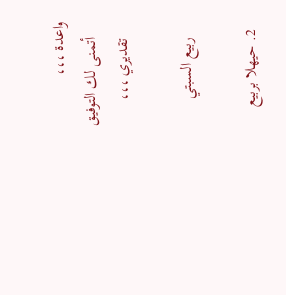واعدة ،،،
    أتمنى لك التوفيق
    تقديري ،،،

    ربيع السبتي

  2. حيهلا بربيع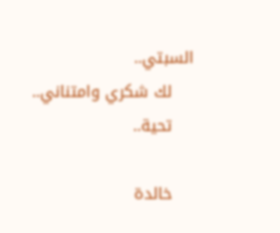السبتي..
    لك شكري وامتناني..
    تحية..

    خالدة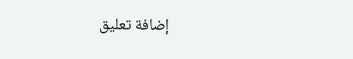إضافة تعليق